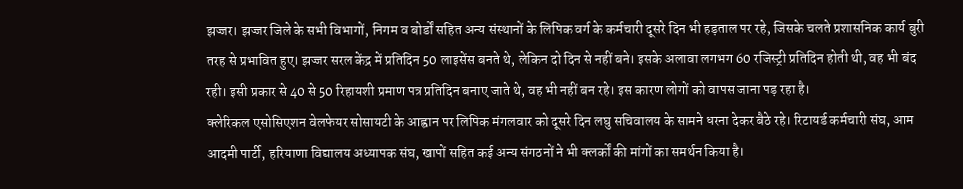झज्जर। झज्जर जिले के सभी विभागों, निगम व बोर्डों सहित अन्य संस्थानों के लिपिक वर्ग के कर्मचारी दूसरे दिन भी हड़ताल पर रहे, जिसके चलते प्रशासनिक कार्य बुरी तरह से प्रभावित हुए। झज्जर सरल केंद्र में प्रतिदिन 50 लाइसेंस बनते थे, लेकिन दो दिन से नहीं बने। इसके अलावा लगभग 60 रजिस्ट्री प्रतिदिन होती थी, वह भी बंद रही। इसी प्रकार से 40 से 50 रिहायशी प्रमाण पत्र प्रतिदिन बनाए जाते थे, वह भी नहीं बन रहे। इस कारण लोगों को वापस जाना पड़ रहा है।
क्लेरिकल एसोसिएशन वेलफेयर सोसायटी के आह्वान पर लिपिक मंगलवार को दूसरे दिन लघु सचिवालय के सामने धरना देकर बैठे रहे। रिटायर्ड कर्मचारी संघ, आम आदमी पार्टी, हरियाणा विद्यालय अध्यापक संघ, खापों सहित कई अन्य संगठनों ने भी क्लर्कों की मांगों का समर्थन किया है।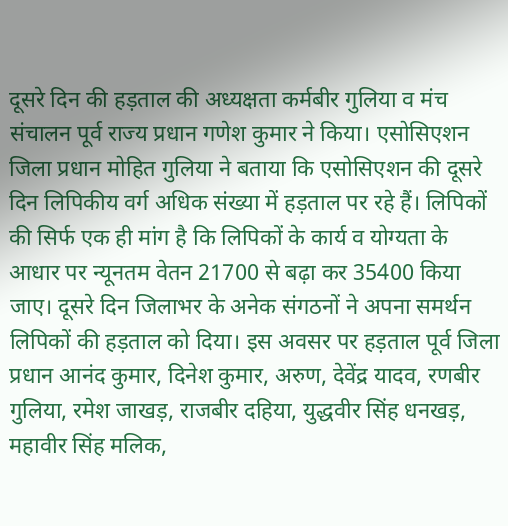दूसरे दिन की हड़ताल की अध्यक्षता कर्मबीर गुलिया व मंच संचालन पूर्व राज्य प्रधान गणेश कुमार ने किया। एसोसिएशन जिला प्रधान मोहित गुलिया ने बताया कि एसोसिएशन की दूसरे दिन लिपिकीय वर्ग अधिक संख्या में हड़ताल पर रहे हैं। लिपिकों की सिर्फ एक ही मांग है कि लिपिकों के कार्य व योग्यता के आधार पर न्यूनतम वेतन 21700 से बढ़ा कर 35400 किया जाए। दूसरे दिन जिलाभर के अनेक संगठनों ने अपना समर्थन लिपिकों की हड़ताल को दिया। इस अवसर पर हड़ताल पूर्व जिला प्रधान आनंद कुमार, दिनेश कुमार, अरुण, देवेंद्र यादव, रणबीर गुलिया, रमेश जाखड़, राजबीर दहिया, युद्धवीर सिंह धनखड़, महावीर सिंह मलिक,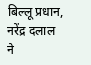बिल्लू प्रधान, नरेंद्र दलाल ने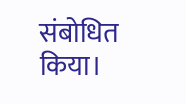संबोधित किया।